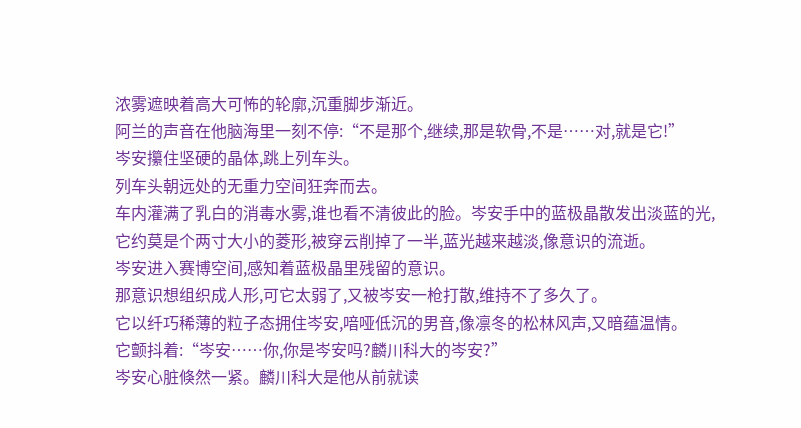浓雾遮映着高大可怖的轮廓,沉重脚步渐近。
阿兰的声音在他脑海里一刻不停:“不是那个,继续,那是软骨,不是……对,就是它!”
岑安攥住坚硬的晶体,跳上列车头。
列车头朝远处的无重力空间狂奔而去。
车内灌满了乳白的消毒水雾,谁也看不清彼此的脸。岑安手中的蓝极晶散发出淡蓝的光,它约莫是个两寸大小的菱形,被穿云削掉了一半,蓝光越来越淡,像意识的流逝。
岑安进入赛博空间,感知着蓝极晶里残留的意识。
那意识想组织成人形,可它太弱了,又被岑安一枪打散,维持不了多久了。
它以纤巧稀薄的粒子态拥住岑安,喑哑低沉的男音,像凛冬的松林风声,又暗蕴温情。
它颤抖着:“岑安……你,你是岑安吗?麟川科大的岑安?”
岑安心脏倏然一紧。麟川科大是他从前就读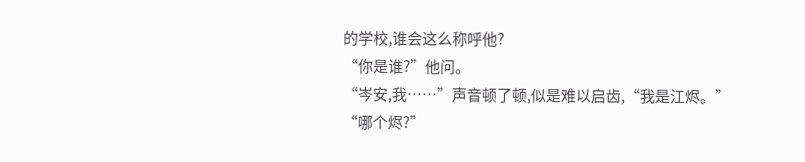的学校,谁会这么称呼他?
“你是谁?”他问。
“岑安,我……”声音顿了顿,似是难以启齿,“我是江烬。”
“哪个烬?”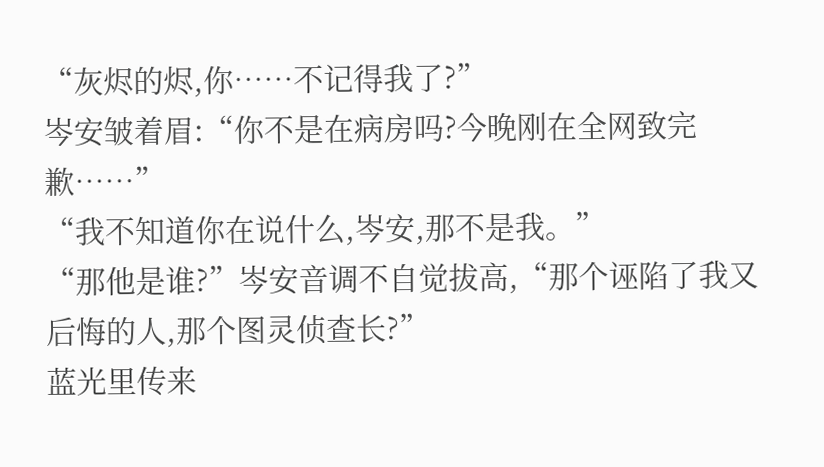“灰烬的烬,你……不记得我了?”
岑安皱着眉:“你不是在病房吗?今晚刚在全网致完歉……”
“我不知道你在说什么,岑安,那不是我。”
“那他是谁?”岑安音调不自觉拔高,“那个诬陷了我又后悔的人,那个图灵侦查长?”
蓝光里传来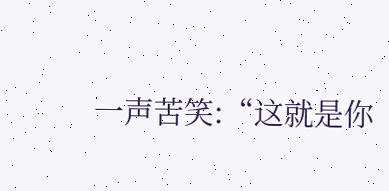一声苦笑:“这就是你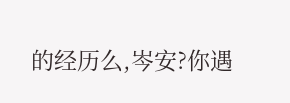的经历么,岑安?你遇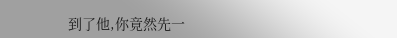到了他,你竟然先一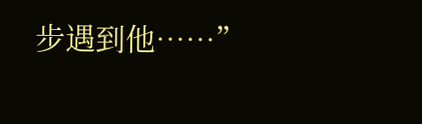步遇到他……”